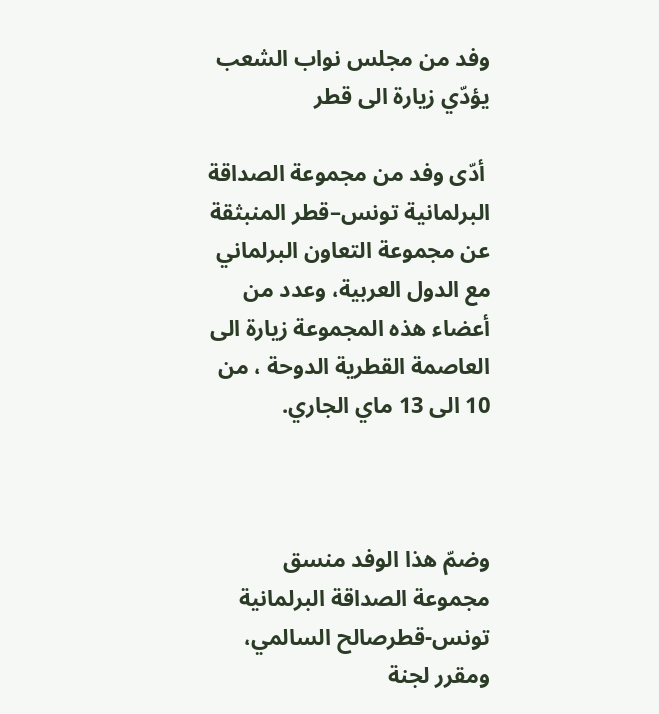وفد من مجلس نواب الشعب يؤدّي زيارة الى قطر

 أدّى وفد من مجموعة الصداقة البرلمانية تونس–قطر المنبثقة عن مجموعة التعاون البرلماني مع الدول العربية، وعدد من أعضاء هذه المجموعة زيارة الى العاصمة القطرية الدوحة ، من 10 الى 13 ماي الجاري.



وضمّ هذا الوفد منسق مجموعة الصداقة البرلمانية تونس-قطرصالح السالمي، ومقرر لجنة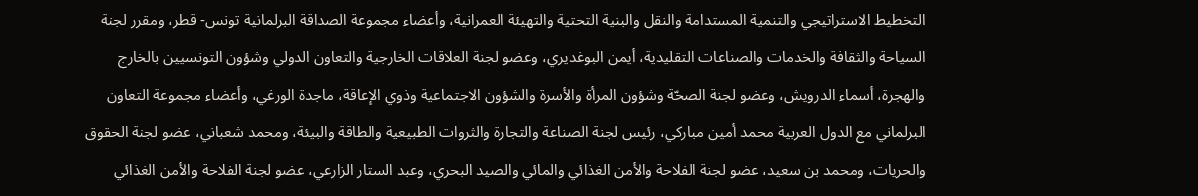التخطيط الاستراتيجي والتنمية المستدامة والنقل والبنية التحتية والتهيئة العمرانية، وأعضاء مجموعة الصداقة البرلمانية تونس- قطر، ومقرر لجنة السياحة والثقافة والخدمات والصناعات التقليدية، أيمن البوغديري، وعضو لجنة العلاقات الخارجية والتعاون الدولي وشؤون التونسيين بالخارج والهجرة، أسماء الدرويش، وعضو لجنة الصحّة وشؤون المرأة والأسرة والشؤون الاجتماعية وذوي الإعاقة، ماجدة الورغي، وأعضاء مجموعة التعاون البرلماني مع الدول العربية محمد أمين مباركي، رئيس لجنة الصناعة والتجارة والثروات الطبيعية والطاقة والبيئة، ومحمد شعباني، عضو لجنة الحقوق والحريات، ومحمد بن سعيد، عضو لجنة الفلاحة والأمن الغذائي والمائي والصيد البحري، وعبد الستار الزارعي، عضو لجنة الفلاحة والأمن الغذائي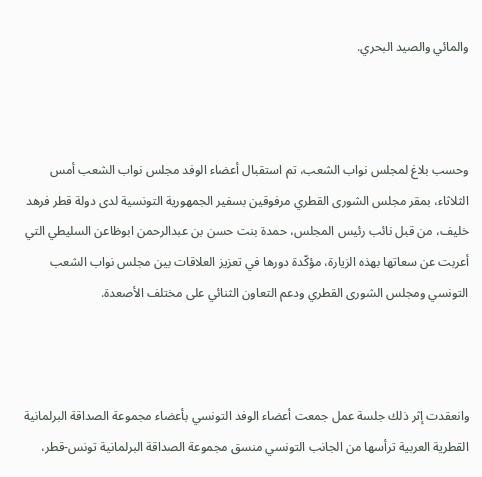والمائي والصيد البحري.



وحسب بلاغ لمجلس نواب الشعب، تم استقبال أعضاء الوفد مجلس نواب الشعب أمس الثلاثاء، بمقر مجلس الشورى القطري مرفوقين بسفير الجمهورية التونسية لدى دولة قطر فرهد خليف، من قبل نائب رئيس المجلس، حمدة بنت حسن بن عبدالرحمن ابوظاعن السليطي التي أعربت عن سعاتها بهذه الزيارة، مؤكّدة دورها في تعزيز العلاقات بين مجلس نواب الشعب التونسي ومجلس الشورى القطري ودعم التعاون الثنائي على مختلف الأصعدة.



وانعقدت إثر ذلك جلسة عمل جمعت أعضاء الوفد التونسي بأعضاء مجموعة الصداقة البرلمانية القطرية العربية ترأسها من الجانب التونسي منسق مجموعة الصداقة البرلمانية تونس-قطر،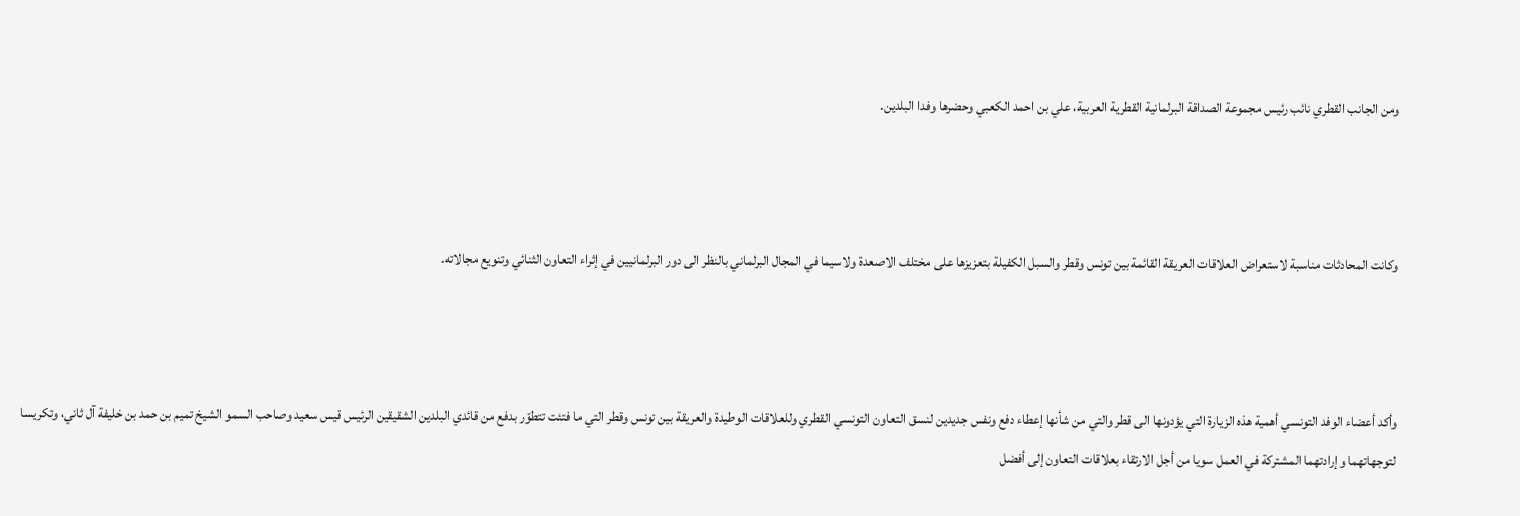ومن الجانب القطري نائب رئيس مجموعة الصداقة البرلمانية القطرية العربية، علي بن احمد الكعبي وحضرها وفدا البلدين.



وكانت المحادثات مناسبة لاستعراض العلاقات العريقة القائمة بين تونس وقطر والسبل الكفيلة بتعزيزها على مختلف الاصعدة ولاسيما في المجال البرلماني بالنظر الى دور البرلمانيين في إثراء التعاون الثنائي وتنويع مجالاته.



وأكد أعضاء الوفد التونسي أهمية هذه الزيارة التي يؤدونها الى قطر والتي من شأنها إعطاء دفع ونفس جديدين لنسق التعاون التونسي القطري وللعلاقات الوطيدة والعريقة بين تونس وقطر التي ما فتئت تتطوّر بدفع من قائدي البلدين الشقيقين الرئيس قيس سعيد وصاحب السمو الشيخ تميم بن حمد بن خليفة آل ثاني، وتكريسا لتوجهاتهما وإرادتهما المشتركة في العمل سويا من أجل الارتقاء بعلاقات التعاون إلى أفضل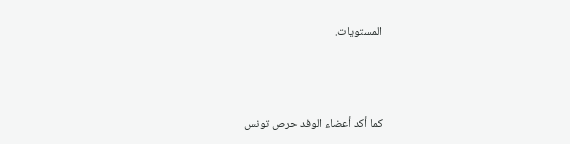المستويات.



كما أكد أعضاء الوفد حرص تونس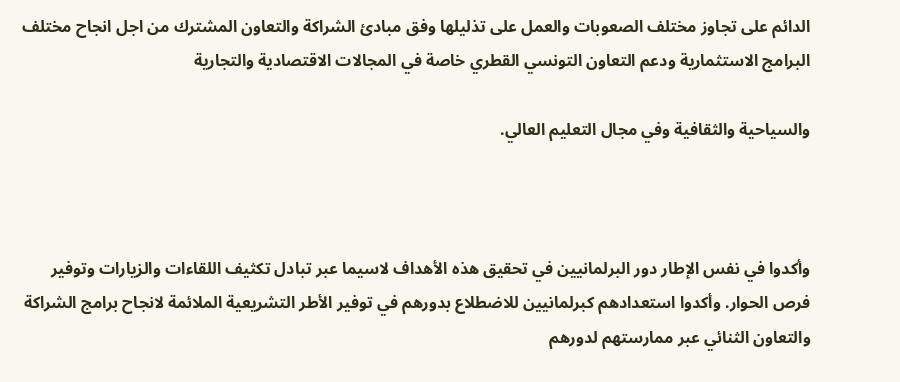الدائم على تجاوز مختلف الصعوبات والعمل على تذليلها وفق مبادئ الشراكة والتعاون المشترك من اجل انجاح مختلف البرامج الاستثمارية ودعم التعاون التونسي القطري خاصة في المجالات الاقتصادية والتجارية

والسياحية والثقافية وفي مجال التعليم العالي.



وأكدوا في نفس الإطار دور البرلمانيين في تحقيق هذه الأهداف لاسيما عبر تبادل تكثيف اللقاءات والزيارات وتوفير فرص الحوار. وأكدوا استعدادهم كبرلمانيين للاضطلاع بدورهم في توفير الأطر التشريعية الملائمة لانجاح برامج الشراكة والتعاون الثنائي عبر ممارستهم لدورهم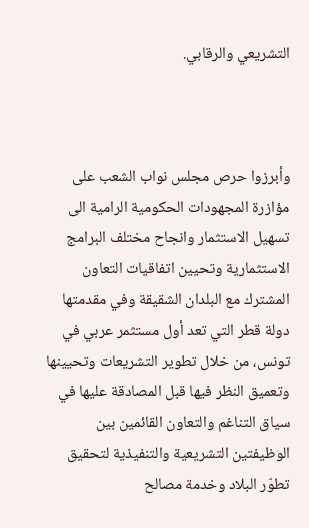التشريعي والرقابي.



وأبرزوا حرص مجلس نواب الشعب على مؤازرة المجهودات الحكومية الرامية الى تسهيل الاستثمار وانجاح مختلف البرامج الاستثمارية وتحيين اتفاقيات التعاون المشترك مع البلدان الشقيقة وفي مقدمتها دولة قطر التي تعد أول مستثمر عربي في تونس، من خلال تطوير التشريعات وتحيينها وتعميق النظر فيها قبل المصادقة عليها في سياق التناغم والتعاون القائمين بين الوظيفتين التشريعية والتنفيذية لتحقيق تطوّر البلاد وخدمة مصالح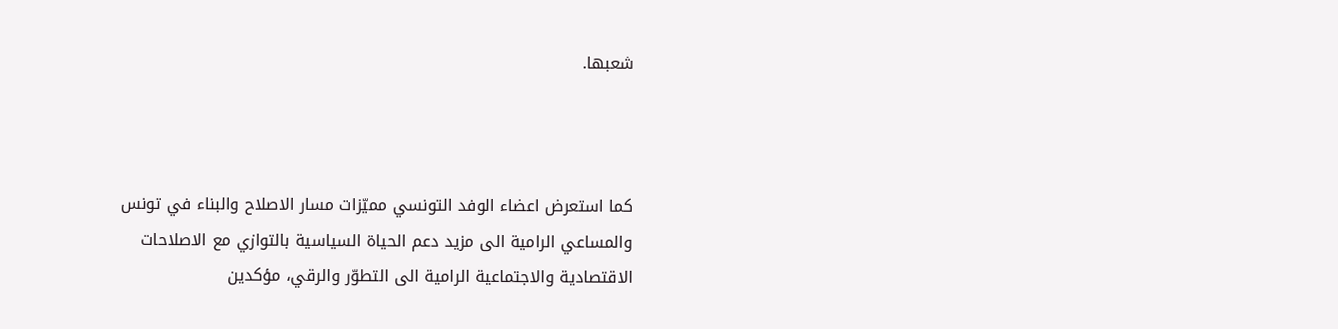شعبها.



كما استعرض اعضاء الوفد التونسي مميّزات مسار الاصلاح والبناء في تونس والمساعي الرامية الى مزيد دعم الحياة السياسية بالتوازي مع الاصلاحات الاقتصادية والاجتماعية الرامية الى التطوّر والرقي، مؤكدين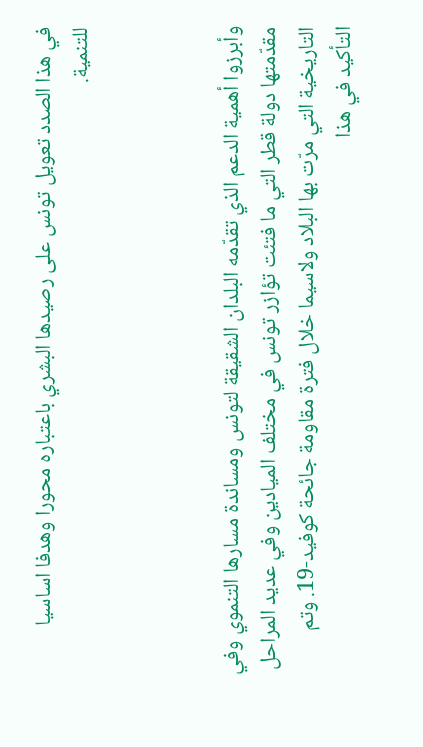في هذا الصدد تعويل تونس على رصيدها البشري باعتباره محورا وهدفا اساسيا للتنمية.



وأبرزوا أهمية الدعم الذي تقدّمه البلدان الشقيقة لتونس ومساندة مسارها التنموي وفي مقدّمتها دولة قطر التي ما فتئت تؤازر تونس في مختلف الميادين وفي عديد المراحل التاريخية التي مرّت بها البلاد ولاسيما خلال فترة مقاومة جائحة كوفيد-19. وتم التأكيد في هذا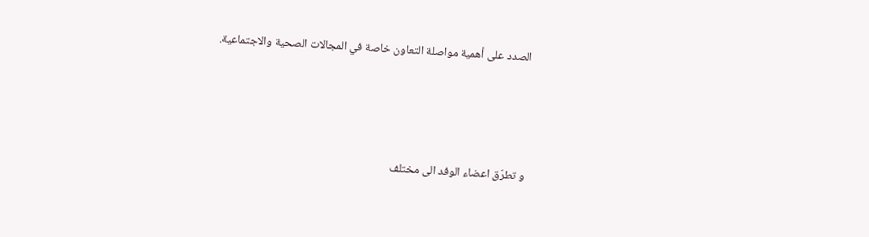الصدد على أهمية مواصلة التعاون خاصة في المجالات الصحية والاجتماعية.



و تطرّق اعضاء الوفد الى مختلف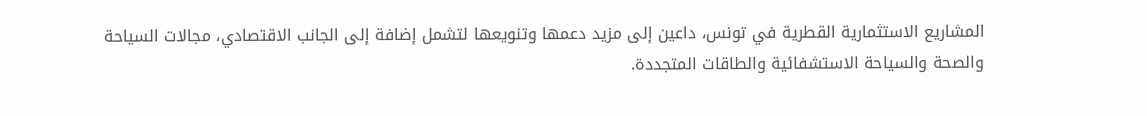المشاريع الاستثمارية القطرية في تونس، داعين إلى مزيد دعمها وتنويعها لتشمل إضافة إلى الجانب الاقتصادي، مجالات السياحة والصحة والسياحة الاستشفائية والطاقات المتجددة.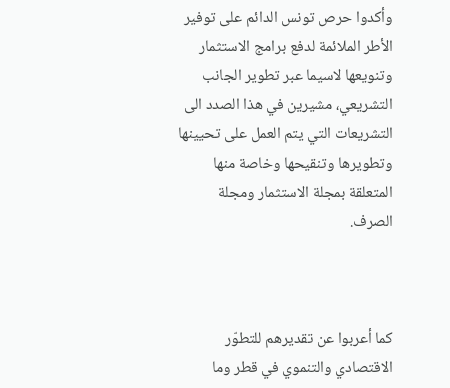وأكدوا حرص تونس الدائم على توفير الأطر الملائمة لدفع برامج الاستثمار وتنويعها لاسيما عبر تطوير الجانب التشريعي، مشيرين في هذا الصدد الى التشريعات التي يتم العمل على تحيينها وتطويرها وتنقيحها وخاصة منها المتعلقة بمجلة الاستثمار ومجلة الصرف.



كما أعربوا عن تقديرهم للتطوّر الاقتصادي والتنموي في قطر وما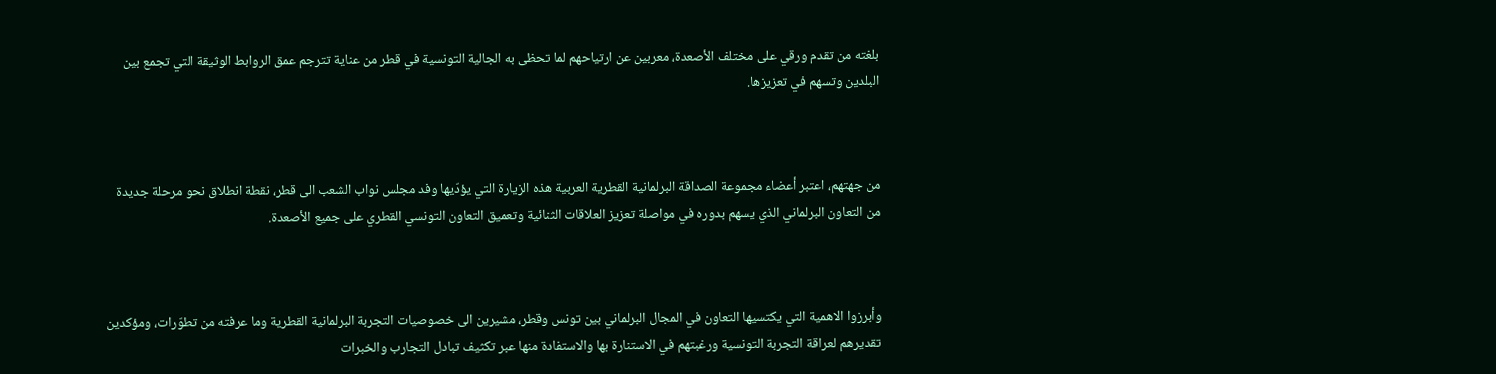بلغته من تقدم ورقي على مختلف الأصعدة، معربين عن ارتياحهم لما تحظى به الجالية التونسية في قطر من عناية تترجم عمق الروابط الوثيقة التي تجمع بين البلدين وتسهم في تعزيزها.



من جهتهم، اعتبر أعضاء مجموعة الصداقة البرلمانية القطرية العربية هذه الزيارة التي يؤدّيها وفد مجلس نواب الشعب الى قطر، نقطة انطلاق نحو مرحلة جديدة من التعاون البرلماني الذي يسهم بدوره في مواصلة تعزيز العلاقات الثنائية وتعميق التعاون التونسي القطري على جميع الأصعدة.



وأبرزوا الاهمية التي يكتسيها التعاون في المجال البرلماني بين تونس وقطر، مشيرين الى خصوصيات التجربة البرلمانية القطرية وما عرفته من تطوّرات، ومؤكدين تقديرهم لعراقة التجربة التونسية ورغبتهم في الاستنارة بها والاستفادة منها عبر تكثيف تبادل التجارب والخبرات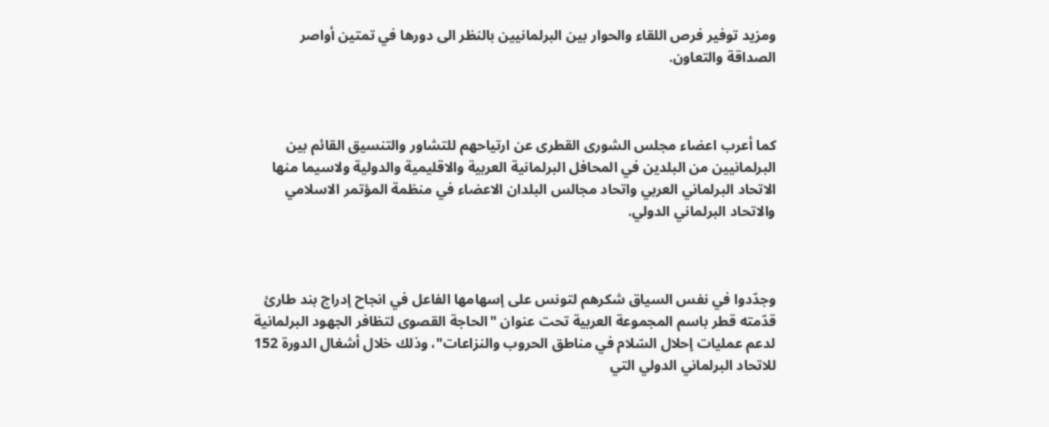ومزيد توفير فرص اللقاء والحوار بين البرلمانيين بالنظر الى دورها في تمتين أواصر الصداقة والتعاون.



كما أعرب اعضاء مجلس الشورى القطرى عن ارتياحهم للتشاور والتنسيق القائم بين البرلمانيين من البلدين في المحافل البرلمانية العربية والاقليمية والدولية ولاسيما منها الاتحاد البرلماني العربي واتحاد مجالس البلدان الاعضاء في منظمة المؤتمر الاسلامي والاتحاد البرلماني الدولي.



وجدّدوا في نفس السياق شكرهم لتونس على إسهامها الفاعل في انجاح إدراج بند طارئ قدّمته قطر باسم المجموعة العربية تحت عنوان "الحاجة القصوى لتظافر الجهود البرلمانية لدعم عمليات إحلال السّلام في مناطق الحروب والنزاعات"، وذلك خلال أشغال الدورة 152 للاتحاد البرلماني الدولي التي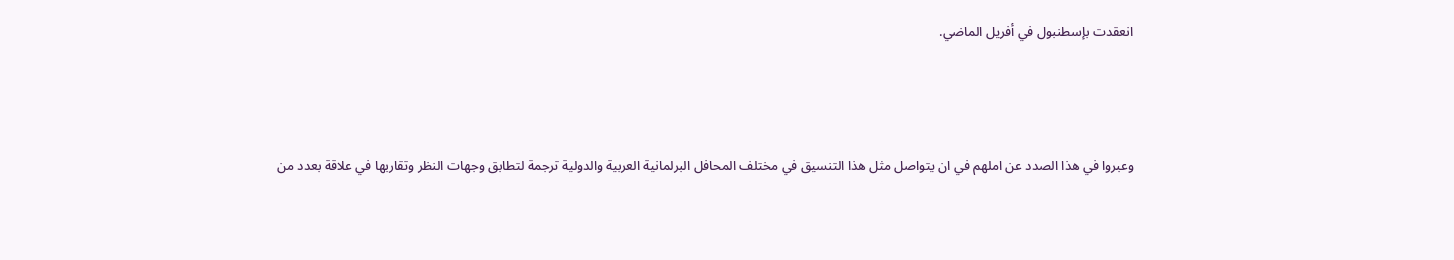انعقدت بإسطنبول في أفريل الماضي.



وعبروا في هذا الصدد عن املهم في ان يتواصل مثل هذا التنسيق في مختلف المحافل البرلمانية العربية والدولية ترجمة لتطابق وجهات النظر وتقاربها في علاقة بعدد من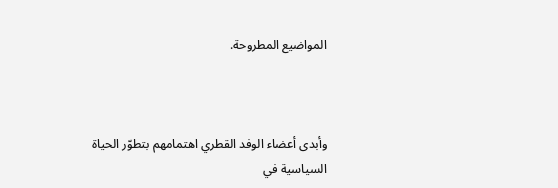المواضيع المطروحة.



وأبدى أعضاء الوفد القطري اهتمامهم بتطوّر الحياة السياسية في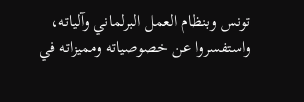تونس وبنظام العمل البرلماني وآلياته، واستفسروا عن خصوصياته ومميزاته في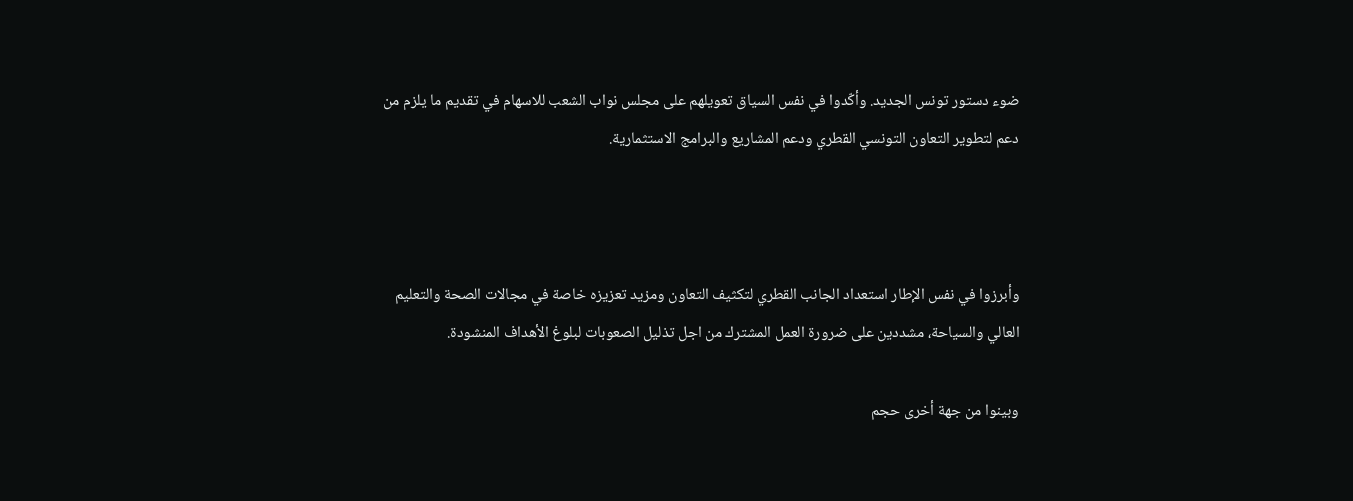ضوء دستور تونس الجديد. وأكّدوا في نفس السياق تعويلهم على مجلس نواب الشعب للاسهام في تقديم ما يلزم من دعم لتطوير التعاون التونسي القطري ودعم المشاريع والبرامج الاستثمارية.



وأبرزوا في نفس الإطار استعداد الجانب القطري لتكثيف التعاون ومزيد تعزيزه خاصة في مجالات الصحة والتعليم العالي والسياحة، مشددين على ضرورة العمل المشترك من اجل تذليل الصعوبات لبلوغ الأهداف المنشودة.

وبينوا من جهة أخرى حجم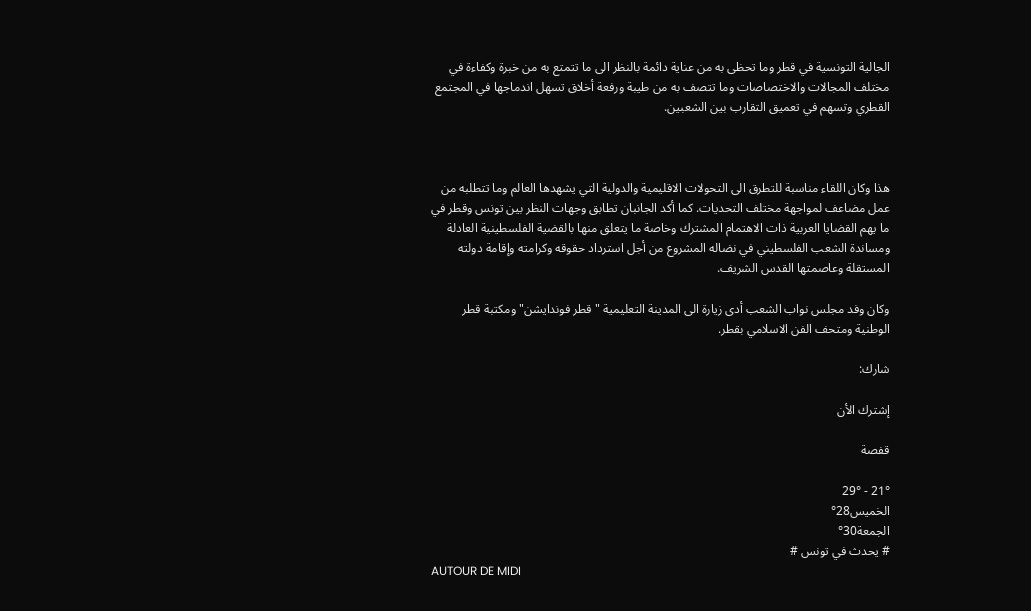الجالية التونسية في قطر وما تحظى به من عناية دائمة بالنظر الى ما تتمتع به من خبرة وكفاءة في مختلف المجالات والاختصاصات وما تتصف به من طيبة ورفعة أخلاق تسهل اندماجها في المجتمع القطري وتسهم في تعميق التقارب بين الشعبين.



هذا وكان اللقاء مناسبة للتطرق الى التحولات الاقليمية والدولية التي يشهدها العالم وما تتطلبه من عمل مضاعف لمواجهة مختلف التحديات. كما أكد الجانبان تطابق وجهات النظر بين تونس وقطر في ما يهم القضايا العربية ذات الاهتمام المشترك وخاصة ما يتعلق منها بالقضية الفلسطينية العادلة ومساندة الشعب الفلسطيني في نضاله المشروع من أجل استرداد حقوقه وكرامته وإقامة دولته المستقلة وعاصمتها القدس الشريف.

وكان وفد مجلس نواب الشعب أدى زيارة الى المدينة التعليمية "قطر فوندايشن" ومكتبة قطر الوطنية ومتحف الفن الاسلامي بقطر.

شارك:

إشترك الأن

قفصة

21° - 29°
الخميس28°
الجمعة30°
# يحدث في تونس #
AUTOUR DE MIDI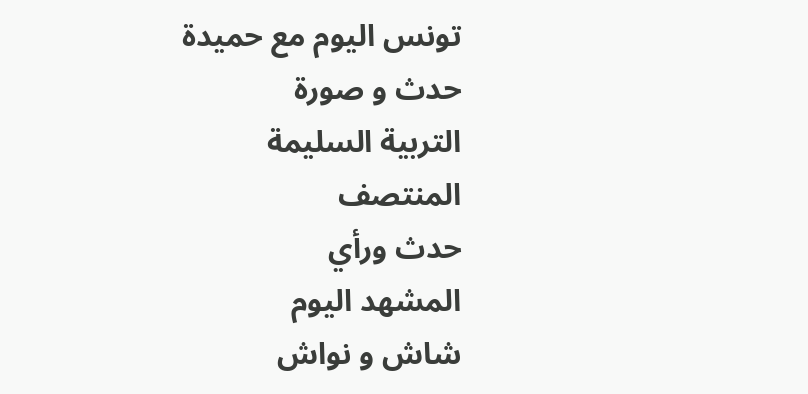تونس اليوم مع حميدة
حدث و صورة
التربية السليمة
المنتصف
حدث ورأي
المشهد اليوم
شاش و نواش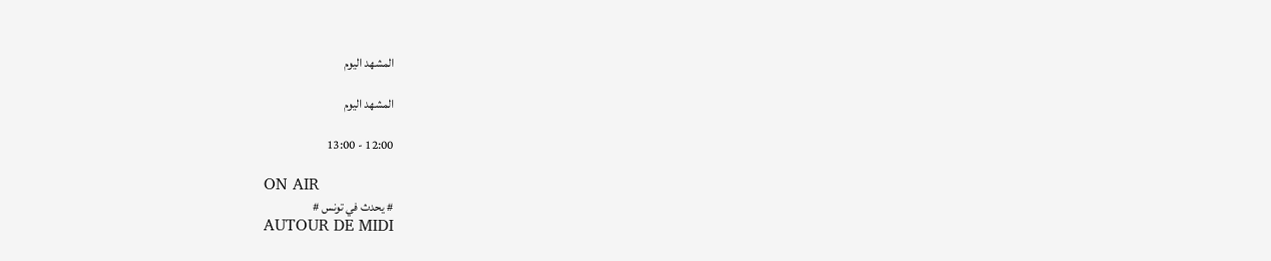المشهد اليوم

المشهد اليوم

12:00 - 13:00

ON AIR
# يحدث في تونس #
AUTOUR DE MIDI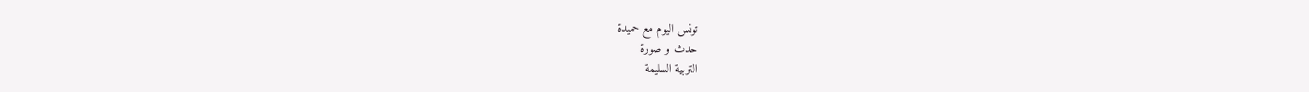تونس اليوم مع حميدة
حدث و صورة
التربية السليمة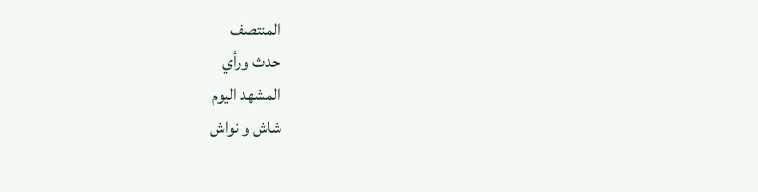المنتصف
حدث ورأي
المشهد اليوم
شاش و نواش